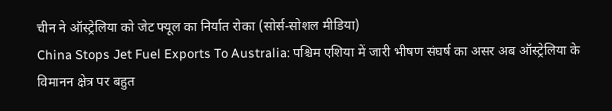चीन ने ऑस्ट्रेलिया को जेट फ्यूल का निर्यात रोका (सोर्स-सोशल मीडिया)
China Stops Jet Fuel Exports To Australia: पश्चिम एशिया में जारी भीषण संघर्ष का असर अब ऑस्ट्रेलिया के विमानन क्षेत्र पर बहुत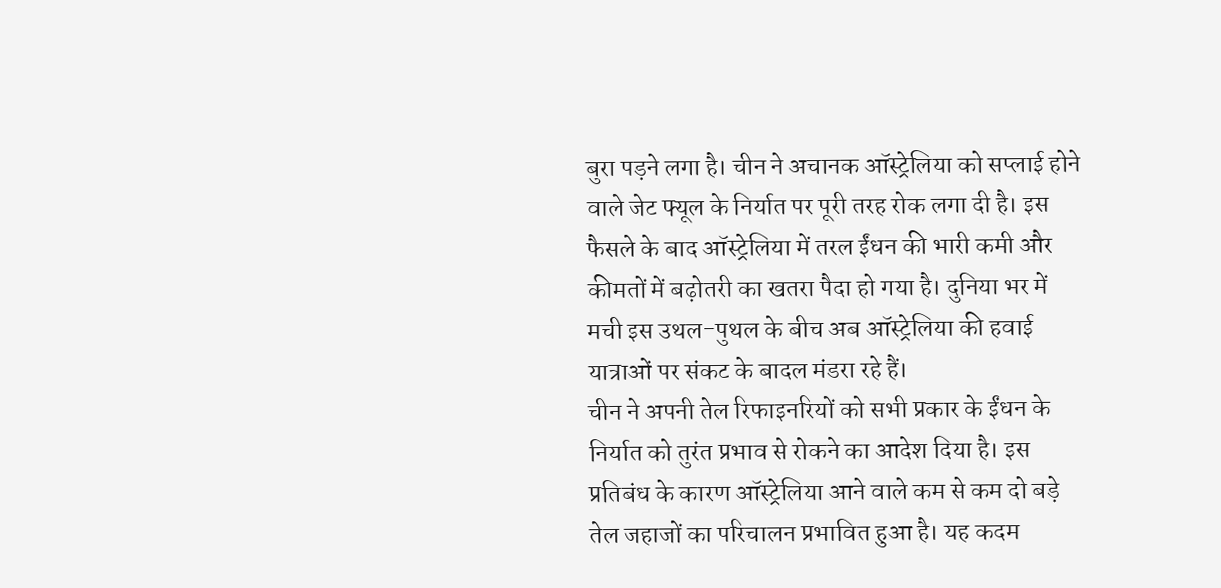बुरा पड़ने लगा है। चीन ने अचानक ऑस्ट्रेलिया को सप्लाई होने वाले जेट फ्यूल के निर्यात पर पूरी तरह रोक लगा दी है। इस फैसले के बाद ऑस्ट्रेलिया में तरल ईंधन की भारी कमी और कीमतों में बढ़ोतरी का खतरा पैदा हो गया है। दुनिया भर में मची इस उथल-पुथल के बीच अब ऑस्ट्रेलिया की हवाई यात्राओं पर संकट के बादल मंडरा रहे हैं।
चीन ने अपनी तेल रिफाइनरियों को सभी प्रकार के ईंधन के निर्यात को तुरंत प्रभाव से रोकने का आदेश दिया है। इस प्रतिबंध के कारण ऑस्ट्रेलिया आने वाले कम से कम दो बड़े तेल जहाजों का परिचालन प्रभावित हुआ है। यह कदम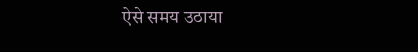ऐसे समय उठाया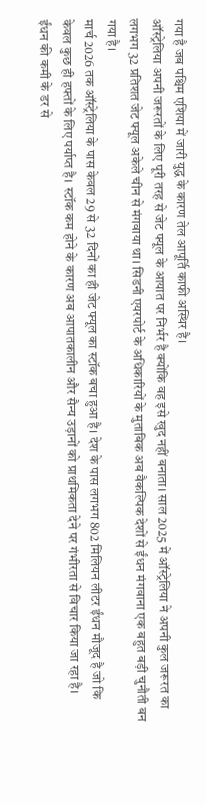गया है जब पश्चिम एशिया में जारी युद्ध के कारण तेल आपूर्ति काफी अस्थिर है।
ऑस्ट्रेलिया अपनी जरूरतों के लिए पूरी तरह से जेट फ्यूल के आयात पर निर्भर है क्योंकि वह इसे खुद नहीं बनाता। साल 2025 में ऑस्ट्रेलिया ने अपनी कुल जरूरत का लगभग 32 प्रतिशत जेट फ्यूल अकेले चीन से मंगवाया था। सिडनी एयरपोर्ट के अधिकारियों के मुताबिक अब वैकल्पिक देशों से ईंधन मंगवाना एक बहुत बड़ी चुनौती बन गया है।
मार्च 2026 तक ऑस्ट्रेलिया के पास केवल 29 से 32 दिनों का ही जेट फ्यूल का स्टॉक बचा हुआ है। देश के पास लगभग 802 मिलियन लीटर ईंधन मौजूद है जो कि केवल कुछ ही हफ्तों के लिए पर्याप्त है। स्टॉक कम होने के कारण अब आपातकालीन और सैन्य उड़ानों को प्राथमिकता देने पर गंभीरता से विचार किया जा रहा है।
ईंधन की कमी के डर से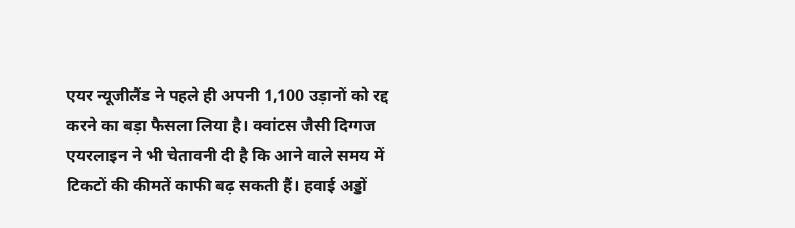एयर न्यूजीलैंड ने पहले ही अपनी 1,100 उड़ानों को रद्द करने का बड़ा फैसला लिया है। क्वांटस जैसी दिग्गज एयरलाइन ने भी चेतावनी दी है कि आने वाले समय में टिकटों की कीमतें काफी बढ़ सकती हैं। हवाई अड्डों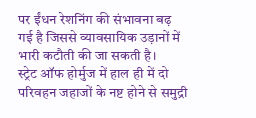पर ईंधन रेशनिंग की संभावना बढ़ गई है जिससे व्यावसायिक उड़ानों में भारी कटौती की जा सकती है।
स्ट्रेट ऑफ होर्मुज में हाल ही में दो परिवहन जहाजों के नष्ट होने से समुद्री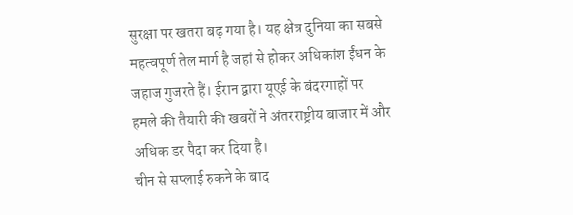सुरक्षा पर खतरा बढ़ गया है। यह क्षेत्र दुनिया का सबसे महत्वपूर्ण तेल मार्ग है जहां से होकर अधिकांश ईंधन के जहाज गुजरते हैं। ईरान द्वारा यूएई के बंदरगाहों पर हमले की तैयारी की खबरों ने अंतरराष्ट्रीय बाजार में और अधिक डर पैदा कर दिया है।
चीन से सप्लाई रुकने के बाद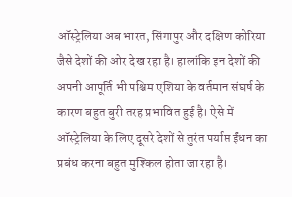ऑस्ट्रेलिया अब भारत, सिंगापुर और दक्षिण कोरिया जैसे देशों की ओर देख रहा है। हालांकि इन देशों की अपनी आपूर्ति भी पश्चिम एशिया के वर्तमान संघर्ष के कारण बहुत बुरी तरह प्रभावित हुई है। ऐसे में ऑस्ट्रेलिया के लिए दूसरे देशों से तुरंत पर्याप्त ईंधन का प्रबंध करना बहुत मुश्किल होता जा रहा है।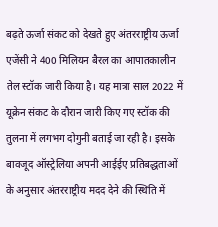बढ़ते ऊर्जा संकट को देखते हुए अंतरराष्ट्रीय ऊर्जा एजेंसी ने 400 मिलियन बैरल का आपातकालीन तेल स्टॉक जारी किया है। यह मात्रा साल 2022 में यूक्रेन संकट के दौरान जारी किए गए स्टॉक की तुलना में लगभग दोगुनी बताई जा रही है। इसके बावजूद ऑस्ट्रेलिया अपनी आईईए प्रतिबद्धताओं के अनुसार अंतरराष्ट्रीय मदद देने की स्थिति में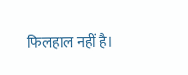फिलहाल नहीं है।